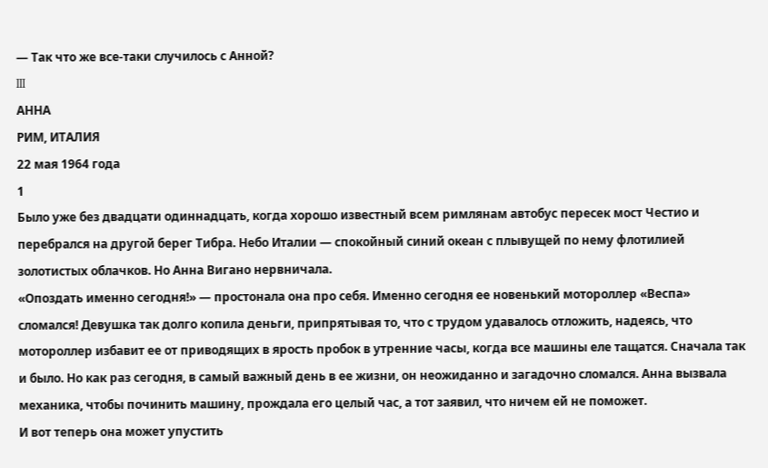— Так что же все-таки случилось с Анной?
III
АННА
РИМ, ИТАЛИЯ
22 мая 1964 года
1
Было уже без двадцати одиннадцать, когда хорошо известный всем римлянам автобус пересек мост Честио и перебрался на другой берег Тибра. Небо Италии — спокойный синий океан с плывущей по нему флотилией золотистых облачков. Но Анна Вигано нервничала.
«Опоздать именно сегодня!» — простонала она про себя. Именно сегодня ее новенький мотороллер «Веспа» сломался! Девушка так долго копила деньги, припрятывая то, что с трудом удавалось отложить, надеясь, что мотороллер избавит ее от приводящих в ярость пробок в утренние часы, когда все машины еле тащатся. Сначала так и было. Но как раз сегодня, в самый важный день в ее жизни, он неожиданно и загадочно сломался. Анна вызвала механика, чтобы починить машину, прождала его целый час, а тот заявил, что ничем ей не поможет.
И вот теперь она может упустить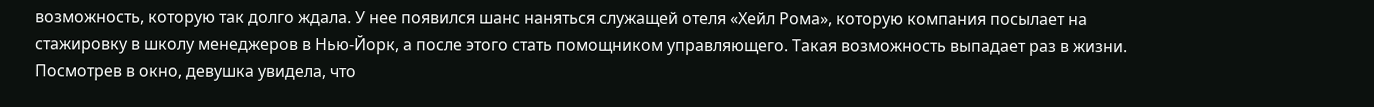возможность, которую так долго ждала. У нее появился шанс наняться служащей отеля «Хейл Рома», которую компания посылает на стажировку в школу менеджеров в Нью-Йорк, а после этого стать помощником управляющего. Такая возможность выпадает раз в жизни.
Посмотрев в окно, девушка увидела, что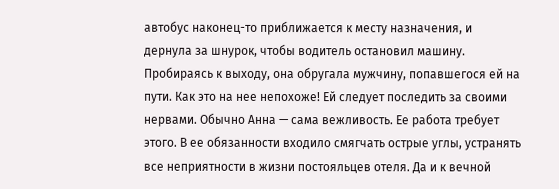автобус наконец-то приближается к месту назначения, и дернула за шнурок, чтобы водитель остановил машину. Пробираясь к выходу, она обругала мужчину, попавшегося ей на пути. Как это на нее непохоже! Ей следует последить за своими нервами. Обычно Анна — сама вежливость. Ее работа требует этого. В ее обязанности входило смягчать острые углы, устранять все неприятности в жизни постояльцев отеля. Да и к вечной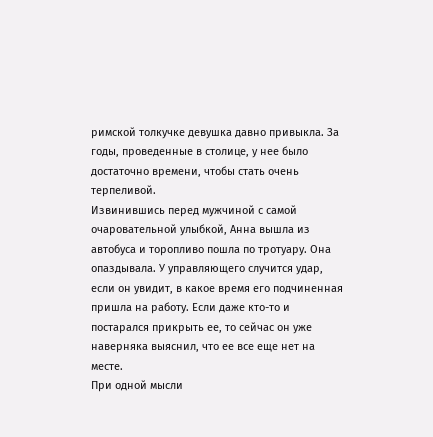римской толкучке девушка давно привыкла. За годы, проведенные в столице, у нее было достаточно времени, чтобы стать очень терпеливой.
Извинившись перед мужчиной с самой очаровательной улыбкой, Анна вышла из автобуса и торопливо пошла по тротуару. Она опаздывала. У управляющего случится удар, если он увидит, в какое время его подчиненная пришла на работу. Если даже кто-то и постарался прикрыть ее, то сейчас он уже наверняка выяснил, что ее все еще нет на месте.
При одной мысли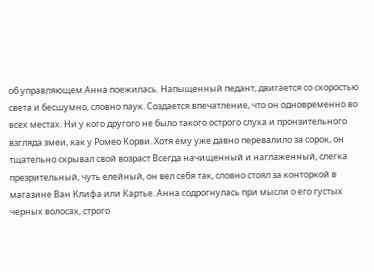об управляющем Анна поежилась. Напыщенный педант, двигается со скоростью света и бесшумно, словно паук. Создается впечатление, что он одновременно во всех местах. Ни у кого другого не было такого острого слуха и пронзительного взгляда змеи, как у Ромео Корви. Хотя ему уже давно перевалило за сорок, он тщательно скрывал свой возраст Всегда начищенный и наглаженный, слегка презрительный, чуть елейный, он вел себя так, словно стоял за конторкой в магазине Ван Клифа или Картье. Анна содрогнулась при мысли о его густых черных волосах, строго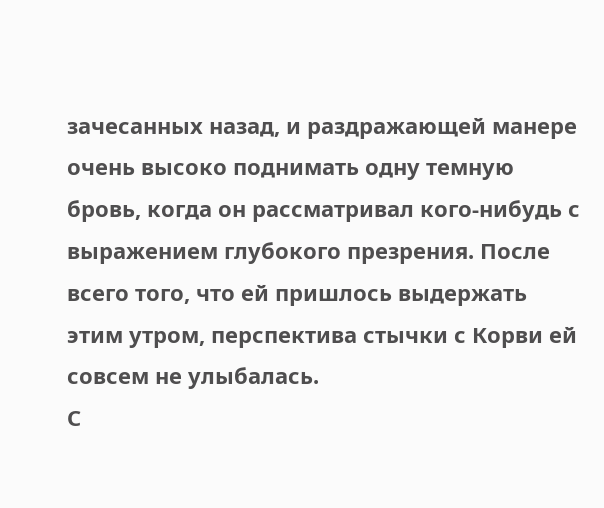зачесанных назад, и раздражающей манере очень высоко поднимать одну темную бровь, когда он рассматривал кого-нибудь с выражением глубокого презрения. После всего того, что ей пришлось выдержать этим утром, перспектива стычки с Корви ей совсем не улыбалась.
С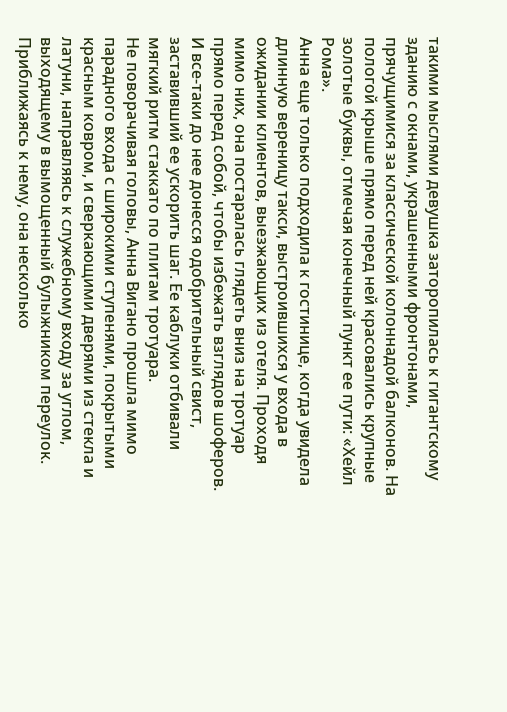такими мыслями девушка заторопилась к гигантскому зданию с окнами, украшенными фронтонами, прячущимися за классической колоннадой балконов. На пологой крыше прямо перед ней красовались крупные золотые буквы, отмечая конечный пункт ее пути: «Хейл Рома».
Анна еще только подходила к гостинице, когда увидела длинную вереницу такси, выстроившихся у входа в ожидании клиентов, выезжающих из отеля. Проходя мимо них, она постаралась глядеть вниз на тротуар прямо перед собой, чтобы избежать взглядов шоферов. И все-таки до нее донесся одобрительный свист, заставивший ее ускорить шаг. Ее каблуки отбивали мягкий ритм стаккато по плитам тротуара.
Не поворачивая головы, Анна Вигано прошла мимо парадного входа с широкими ступенями, покрытыми красным ковром, и сверкающими дверями из стекла и латуни, направляясь к служебному входу за углом, выходящему в вымощенный булыжником переулок. Приближаясь к нему, она несколько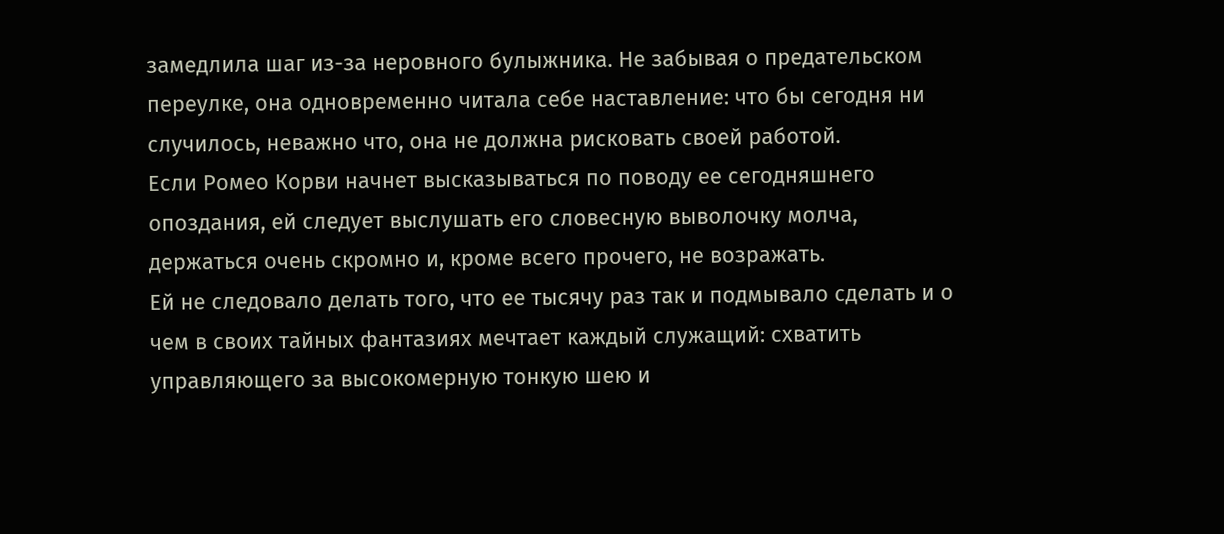замедлила шаг из-за неровного булыжника. Не забывая о предательском переулке, она одновременно читала себе наставление: что бы сегодня ни случилось, неважно что, она не должна рисковать своей работой.
Если Ромео Корви начнет высказываться по поводу ее сегодняшнего опоздания, ей следует выслушать его словесную выволочку молча, держаться очень скромно и, кроме всего прочего, не возражать.
Ей не следовало делать того, что ее тысячу раз так и подмывало сделать и о чем в своих тайных фантазиях мечтает каждый служащий: схватить управляющего за высокомерную тонкую шею и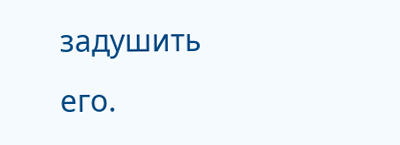задушить его.